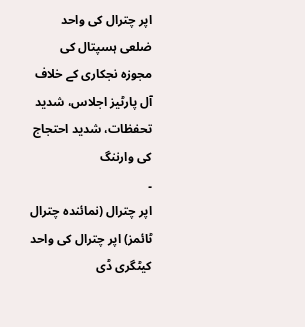اپر چترال کی واحد ضلعی ہسپتال کی مجوزہ نجکاری کے خلاف آل پارٹیز اجلاس، شدید تحفظات، شدید احتجاج کی وارننگ
۔
اپر چترال (نمائندہ چترال ٹائمز) اپر چترال کی واحد کیٹگری ڈی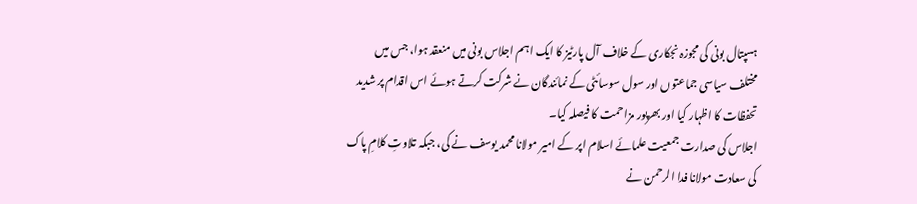ہسپتال بونی کی مجوزہ نجکاری کے خلاف آل پارٹیز کا ایک اہم اجلاس بونی میں منعقد ہوا، جس میں مختلف سیاسی جماعتوں اور سول سوسائٹی کے نمائندگان نے شرکت کرتے ہوئے اس اقدام پر شدید تحفظات کا اظہار کیا اور بھرپور مزاحمت کا فیصلہ کیا۔
اجلاس کی صدارت جمعیت علمائے اسلام اپر کے امیر مولانا محمد یوسف نے کی، جبکہ تلاوتِ کلامِ پاک کی سعادت مولانا فدا الرحمن نے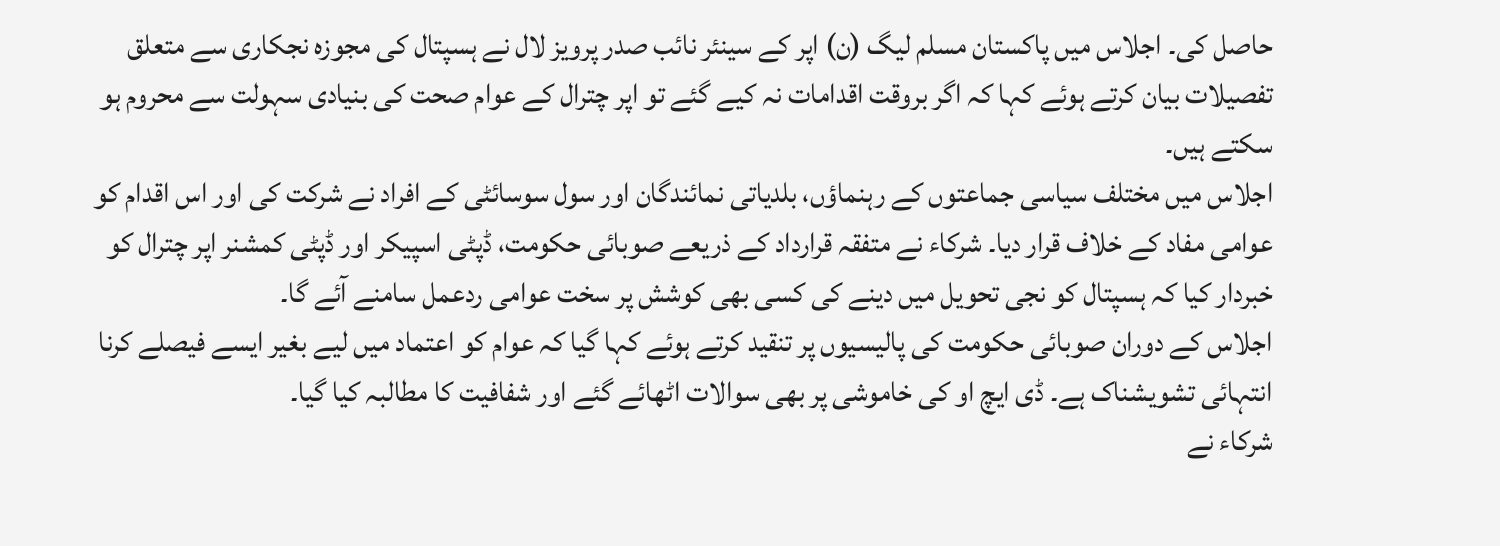حاصل کی۔ اجلاس میں پاکستان مسلم لیگ (ن) اپر کے سینئر نائب صدر پرویز لال نے ہسپتال کی مجوزہ نجکاری سے متعلق تفصیلات بیان کرتے ہوئے کہا کہ اگر بروقت اقدامات نہ کیے گئے تو اپر چترال کے عوام صحت کی بنیادی سہولت سے محروم ہو سکتے ہیں۔
اجلاس میں مختلف سیاسی جماعتوں کے رہنماؤں، بلدیاتی نمائندگان اور سول سوسائٹی کے افراد نے شرکت کی اور اس اقدام کو عوامی مفاد کے خلاف قرار دیا۔ شرکاء نے متفقہ قرارداد کے ذریعے صوبائی حکومت، ڈپٹی اسپیکر اور ڈپٹی کمشنر اپر چترال کو خبردار کیا کہ ہسپتال کو نجی تحویل میں دینے کی کسی بھی کوشش پر سخت عوامی ردعمل سامنے آئے گا۔
اجلاس کے دوران صوبائی حکومت کی پالیسیوں پر تنقید کرتے ہوئے کہا گیا کہ عوام کو اعتماد میں لیے بغیر ایسے فیصلے کرنا انتہائی تشویشناک ہے۔ ڈی ایچ او کی خاموشی پر بھی سوالات اٹھائے گئے اور شفافیت کا مطالبہ کیا گیا۔
شرکاء نے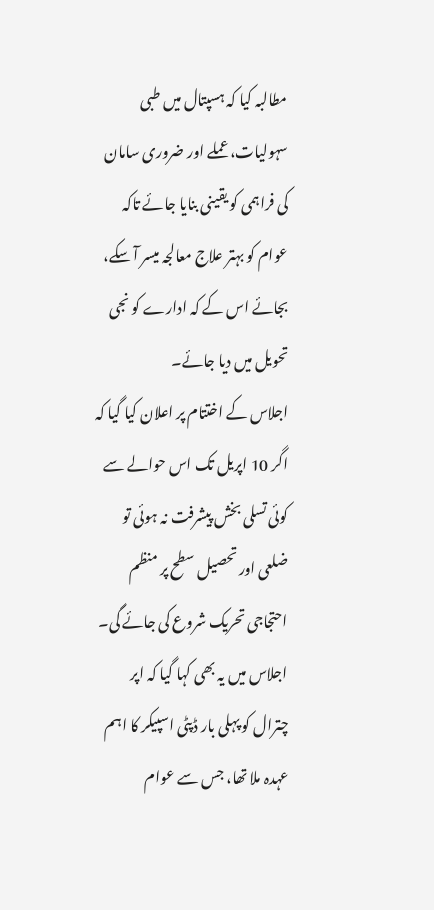مطالبہ کیا کہ ہسپتال میں طبی سہولیات، عملے اور ضروری سامان کی فراہمی کو یقینی بنایا جائے تاکہ عوام کو بہتر علاج معالجہ میسر آ سکے، بجائے اس کے کہ ادارے کو نجی تحویل میں دیا جائے۔
اجلاس کے اختتام پر اعلان کیا گیا کہ اگر 10 اپریل تک اس حوالے سے کوئی تسلی بخش پیشرفت نہ ہوئی تو ضلعی اور تحصیل سطح پر منظم احتجاجی تحریک شروع کی جائے گی۔
اجلاس میں یہ بھی کہا گیا کہ اپر چترال کو پہلی بار ڈپٹی اسپیکر کا اہم عہدہ ملا تھا، جس سے عوام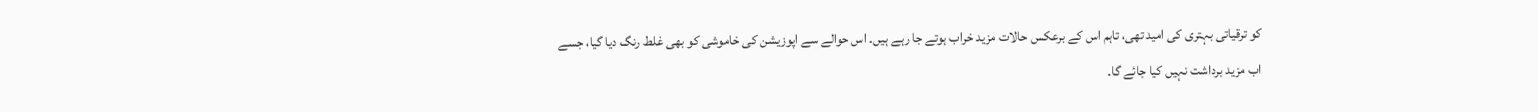کو ترقیاتی بہتری کی امید تھی، تاہم اس کے برعکس حالات مزید خراب ہوتے جا رہے ہیں۔ اس حوالے سے اپوزیشن کی خاموشی کو بھی غلط رنگ دیا گیا، جسے اب مزید برداشت نہیں کیا جائے گا۔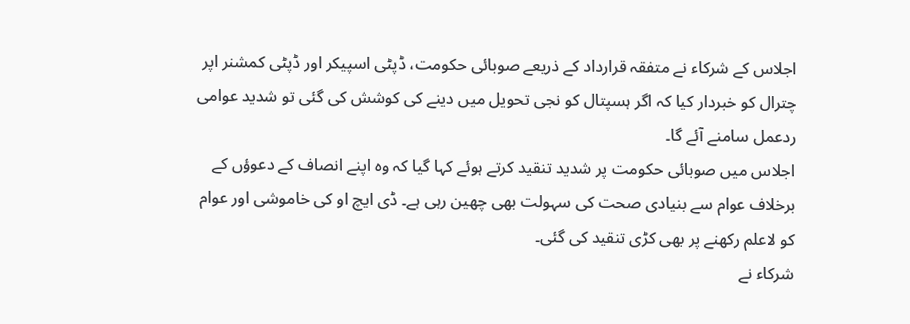اجلاس کے شرکاء نے متفقہ قرارداد کے ذریعے صوبائی حکومت، ڈپٹی اسپیکر اور ڈپٹی کمشنر اپر چترال کو خبردار کیا کہ اگر ہسپتال کو نجی تحویل میں دینے کی کوشش کی گئی تو شدید عوامی ردعمل سامنے آئے گا۔
اجلاس میں صوبائی حکومت پر شدید تنقید کرتے ہوئے کہا گیا کہ وہ اپنے انصاف کے دعوؤں کے برخلاف عوام سے بنیادی صحت کی سہولت بھی چھین رہی ہے۔ ڈی ایچ او کی خاموشی اور عوام کو لاعلم رکھنے پر بھی کڑی تنقید کی گئی۔
شرکاء نے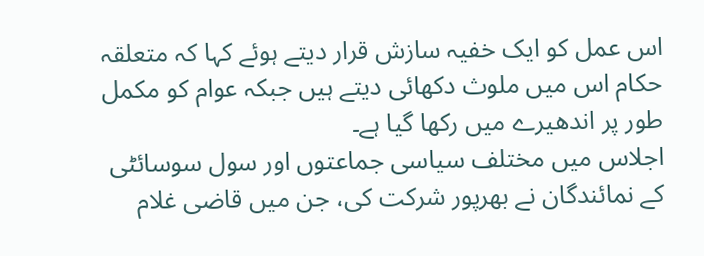اس عمل کو ایک خفیہ سازش قرار دیتے ہوئے کہا کہ متعلقہ حکام اس میں ملوث دکھائی دیتے ہیں جبکہ عوام کو مکمل طور پر اندھیرے میں رکھا گیا ہے۔
اجلاس میں مختلف سیاسی جماعتوں اور سول سوسائٹی کے نمائندگان نے بھرپور شرکت کی، جن میں قاضی غلام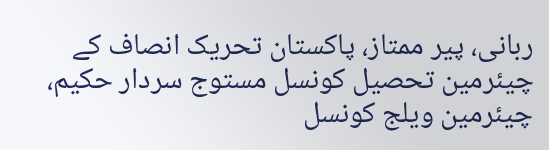ربانی، پیر ممتاز، پاکستان تحریک انصاف کے چیئرمین تحصیل کونسل مستوج سردار حکیم، چیئرمین ویلج کونسل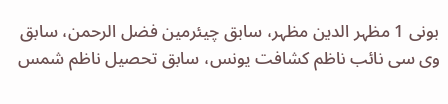بونی 1 مظہر الدین مظہر، سابق چیئرمین فضل الرحمن، سابق وی سی نائب ناظم کشافت یونس، سابق تحصیل ناظم شمس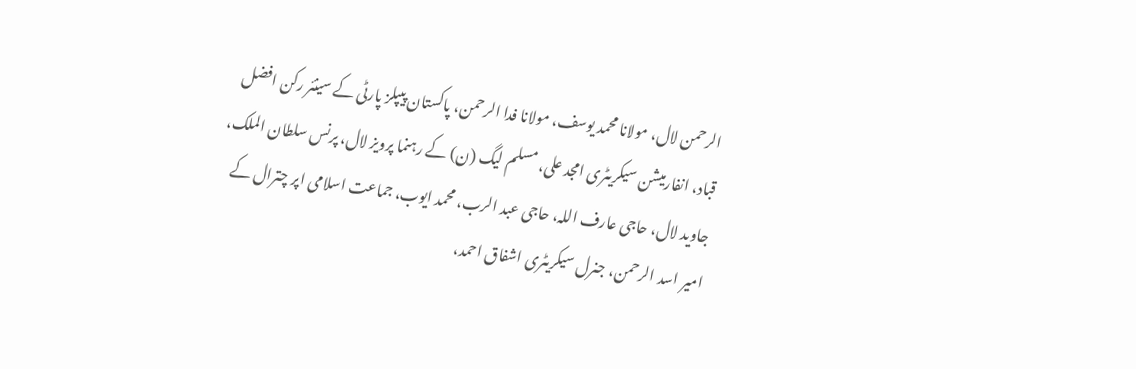الرحمن لال، مولانا محمد یوسف، مولانا فدا الرحمن، پاکستان پیپلز پارٹی کے سینئر رکن افضل قباد، انفارمیشن سیکریٹری امجد علی، مسلم لیگ (ن) کے رہنما پرویز لال، پرنس سلطان الملک، جاوید لال، حاجی عارف اللہ، حاجی عبد الرب، محمد ایوب، جماعت اسلامی اپر چترال کے امیر اسد الرحمن، جنرل سیکریٹری اشفاق احمد،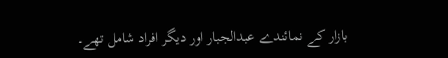بازار کے نمائندے عبدالجبار اور دیگر افراد شامل تھے۔